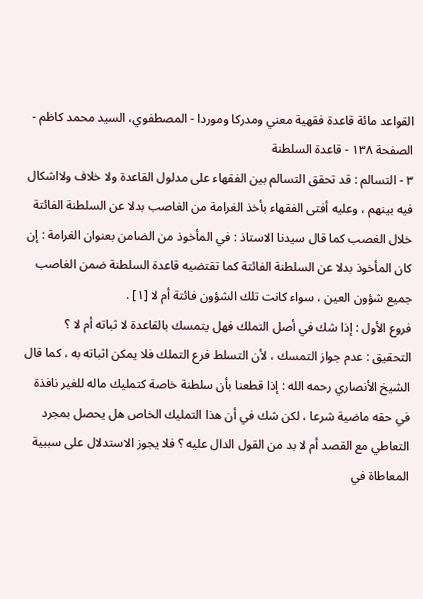القواعد مائة قاعدة فقهية معني ومدرکا وموردا - المصطفوي، السيد محمد كاظم - الصفحة ١٣٨ - قاعدة السلطنة
٣ - التسالم : قد تحقق التسالم بين الفقهاء على مدلول القاعدة ولا خلاف ولااشكال فيه بينهم ، وعليه أفتى الفقهاء بأخذ الغرامة من الغاصب بدلا عن السلطنة الفائتة خلال الغصب كما قال سيدنا الاستاذ : في المأخوذ من الضامن بعنوان الغرامة : إن كان المأخوذ بدلا عن السلطنة الفائتة كما تقتضيه قاعدة السلطنة ضمن الغاصب جميع شؤون العين ، سواء كانت تلك الشؤون فائتة أم لا [١] .
فروع الأول : إذا شك في أصل التملك فهل يتمسك بالقاعدة لا ثباته أم لا ؟ التحقيق : عدم جواز التمسك ، لأن التسلط فرع التملك فلا يمكن اثباته به ، كما قال الشيخ الأنصاري رحمه الله : إذا قطعنا بأن سلطنة خاصة كتمليك ماله للغير نافذة في حقه ماضية شرعا ، لكن شك في أن هذا التمليك الخاص هل يحصل بمجرد التعاطي مع القصد أم لا بد من القول الدال عليه ؟ فلا يجوز الاستدلال على سببية المعاطاة في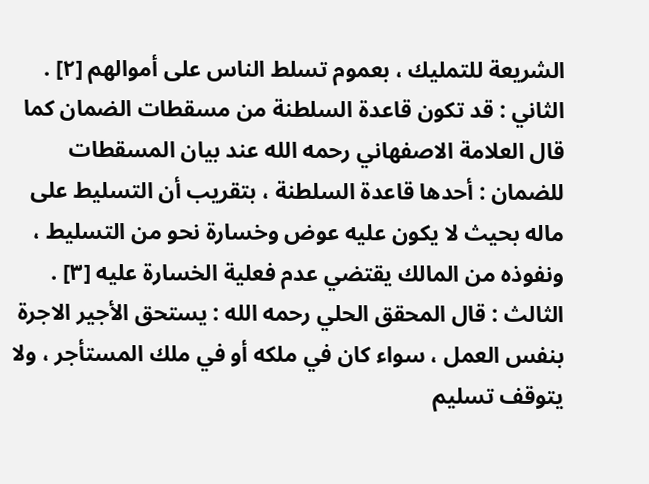الشريعة للتمليك ، بعموم تسلط الناس على أموالهم [٢] .
الثاني : قد تكون قاعدة السلطنة من مسقطات الضمان كما قال العلامة الاصفهاني رحمه الله عند بيان المسقطات للضمان : أحدها قاعدة السلطنة ، بتقريب أن التسليط على ماله بحيث لا يكون عليه عوض وخسارة نحو من التسليط ، ونفوذه من المالك يقتضي عدم فعلية الخسارة عليه [٣] .
الثالث : قال المحقق الحلي رحمه الله : يستحق الأجير الاجرة بنفس العمل ، سواء كان في ملكه أو في ملك المستأجر ، ولا يتوقف تسليم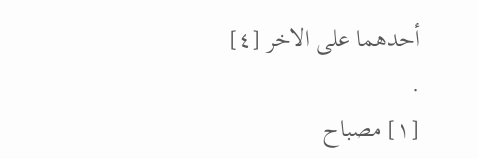أحدهما على الاخر [٤] .
[١] مصباح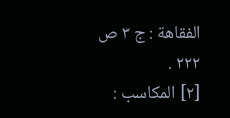الفقاهة : ج ٣ ص ٢٢٢ .
[٢] المكاسب :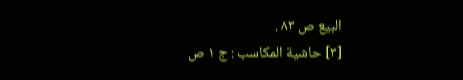البيع ص ٨٣ .
[٣] حاشية المكاسب : ج ١ ص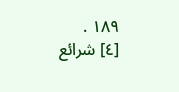١٨٩ .
[٤] شرائع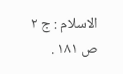الاسلام : ج ٢ ص ١٨١ .